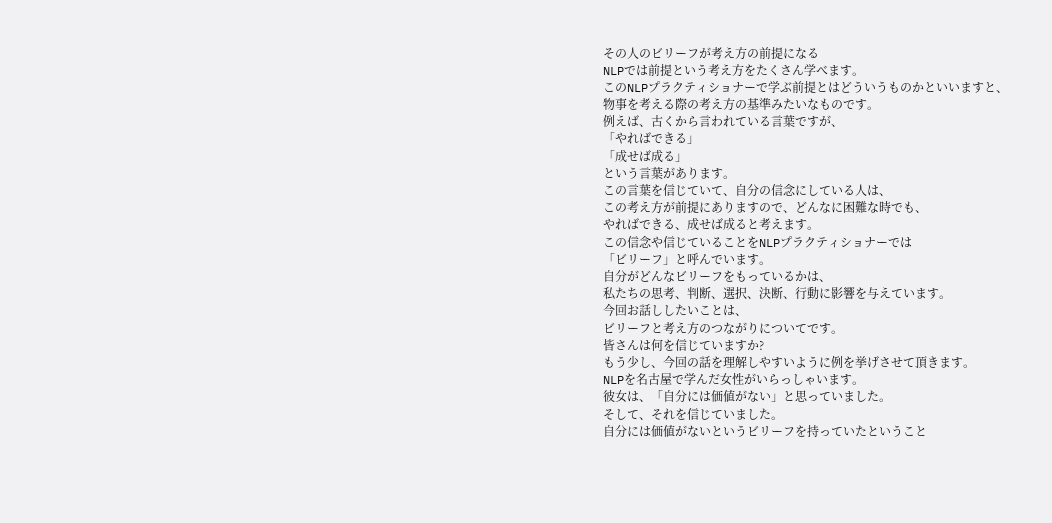その人のビリーフが考え方の前提になる
NLPでは前提という考え方をたくさん学べます。
このNLPプラクティショナーで学ぶ前提とはどういうものかといいますと、
物事を考える際の考え方の基準みたいなものです。
例えば、古くから言われている言葉ですが、
「やればできる」
「成せば成る」
という言葉があります。
この言葉を信じていて、自分の信念にしている人は、
この考え方が前提にありますので、どんなに困難な時でも、
やればできる、成せば成ると考えます。
この信念や信じていることをNLPプラクティショナーでは
「ビリーフ」と呼んでいます。
自分がどんなビリーフをもっているかは、
私たちの思考、判断、選択、決断、行動に影響を与えています。
今回お話ししたいことは、
ビリーフと考え方のつながりについてです。
皆さんは何を信じていますか?
もう少し、今回の話を理解しやすいように例を挙げさせて頂きます。
NLPを名古屋で学んだ女性がいらっしゃいます。
彼女は、「自分には価値がない」と思っていました。
そして、それを信じていました。
自分には価値がないというビリーフを持っていたということ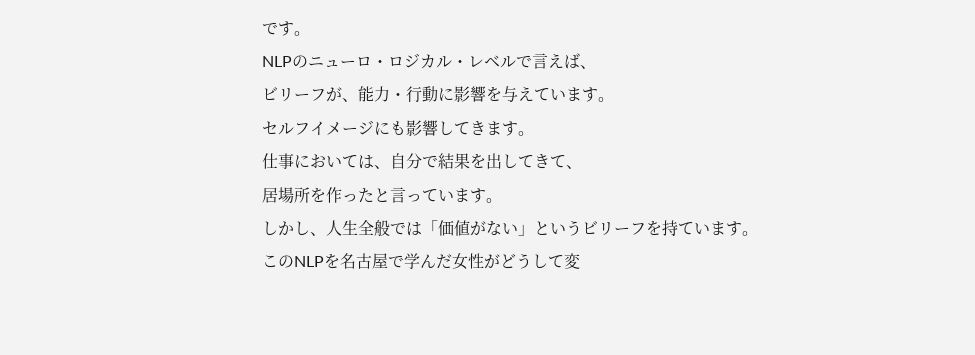です。
NLPのニューロ・ロジカル・レベルで言えば、
ビリーフが、能力・行動に影響を与えています。
セルフイメージにも影響してきます。
仕事においては、自分で結果を出してきて、
居場所を作ったと言っています。
しかし、人生全般では「価値がない」というビリーフを持ています。
このNLPを名古屋で学んだ女性がどうして変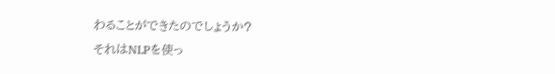わることができたのでしょうか?
それはNLPを使っ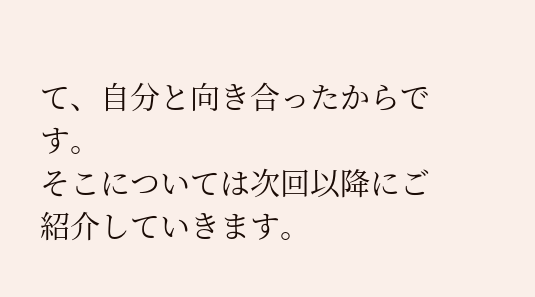て、自分と向き合ったからです。
そこについては次回以降にご紹介していきます。